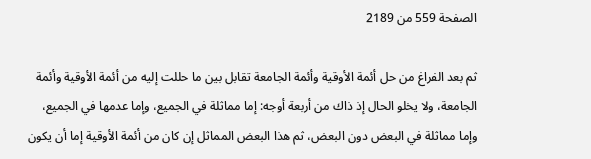الصفحة 559 من 2189

ثم بعد الفراغ من حل أئمة الأوقية وأئمة الجامعة تقابل بين ما حللت إليه من أئمة الأوقية وأئمة الجامعة، ولا يخلو الحال إذ ذاك من أربعة أوجه: إما مماثلة في الجميع، وإما عدمها في الجميع، وإما مماثلة في البعض دون البعض، ثم هذا البعض المماثل إن كان من أئمة الأوقية إما أن يكون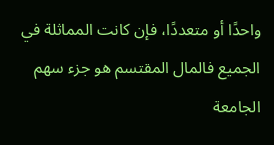واحدًا أو متعددًا، فإن كانت المماثلة في الجميع فالمال المقتسم هو جزء سهم الجامعة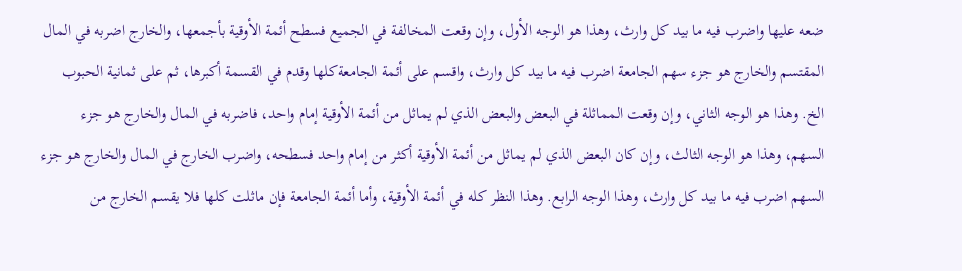ضعه عليها واضرب فيه ما بيد كل وارث، وهذا هو الوجه الأول، وإن وقعت المخالفة في الجميع فسطح أئمة الأوقية بأجمعها، والخارج اضربه في المال المقتسم والخارج هو جزء سهم الجامعة اضرب فيه ما بيد كل وارث، واقسم على أئمة الجامعةكلها وقدم في القسمة أكبرها، ثم على ثمانية الحبوب الخ. وهذا هو الوجه الثاني، وإن وقعت المماثلة في البعض والبعض الذي لم يماثل من أئمة الأوقية إمام واحد، فاضربه في المال والخارج هو جزء السهم، وهذا هو الوجه الثالث، وإن كان البعض الذي لم يماثل من أئمة الأوقية أكثر من إمام واحد فسطحه، واضرب الخارج في المال والخارج هو جزء السهم اضرب فيه ما بيد كل وارث، وهذا الوجه الرابع. وهذا النظر كله في أئمة الأوقية، وأما أئمة الجامعة فإن ماثلت كلها فلا يقسم الخارج من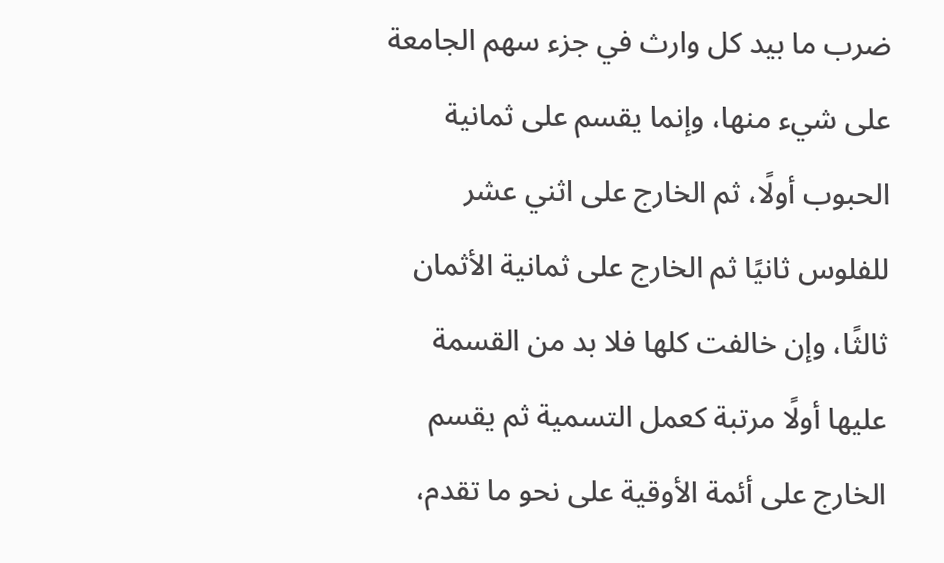ضرب ما بيد كل وارث في جزء سهم الجامعة على شيء منها، وإنما يقسم على ثمانية الحبوب أولًا، ثم الخارج على اثني عشر للفلوس ثانيًا ثم الخارج على ثمانية الأثمان ثالثًا، وإن خالفت كلها فلا بد من القسمة عليها أولًا مرتبة كعمل التسمية ثم يقسم الخارج على أئمة الأوقية على نحو ما تقدم،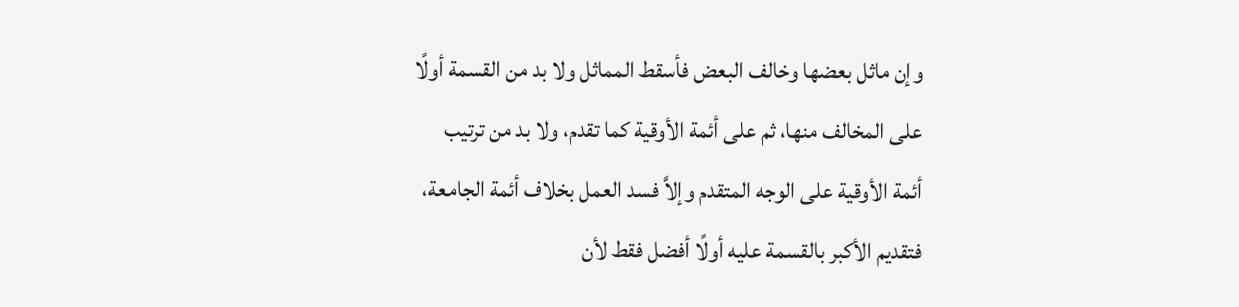وإن ماثل بعضها وخالف البعض فأسقط المماثل ولا بد من القسمة أولًا على المخالف منها، ثم على أئمة الأوقية كما تقدم، ولا بد من ترتيب أئمة الأوقية على الوجه المتقدم وإلاَّ فسد العمل بخلاف أئمة الجامعة، فتقديم الأكبر بالقسمة عليه أولًا أفضل فقط لأن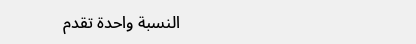النسبة واحدة تقدم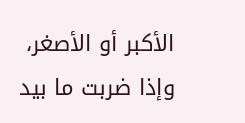الأكبر أو الأصغر، وإذا ضربت ما بيد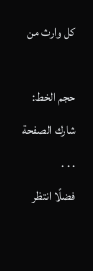كل وارث من

حجم الخط:
شارك الصفحة
. . .
فضلًا انتظر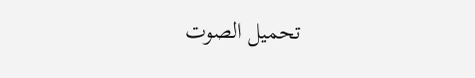تحميل الصوت